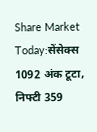Share Market Today:सेंसेक्स 1092 अंक टूटा, निफ्टी 359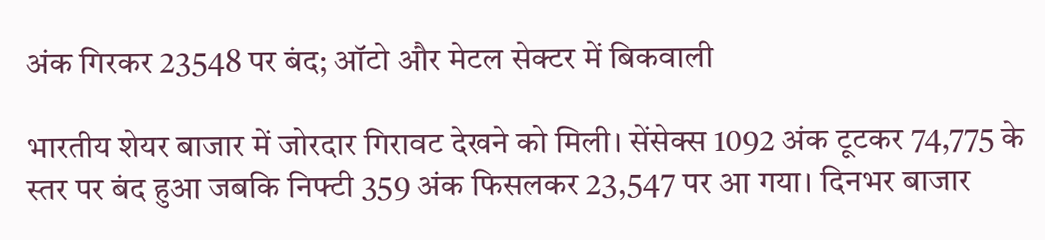अंक गिरकर 23548 पर बंद; ऑटो और मेटल सेक्टर में बिकवाली

भारतीय शेयर बाजार में जोरदार गिरावट देखने को मिली। सेंसेक्स 1092 अंक टूटकर 74,775 के स्तर पर बंद हुआ जबकि निफ्टी 359 अंक फिसलकर 23,547 पर आ गया। दिनभर बाजार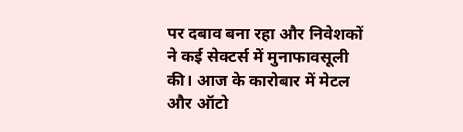पर दबाव बना रहा और निवेशकों ने कई सेक्टर्स में मुनाफावसूली की। आज के कारोबार में मेटल और ऑटो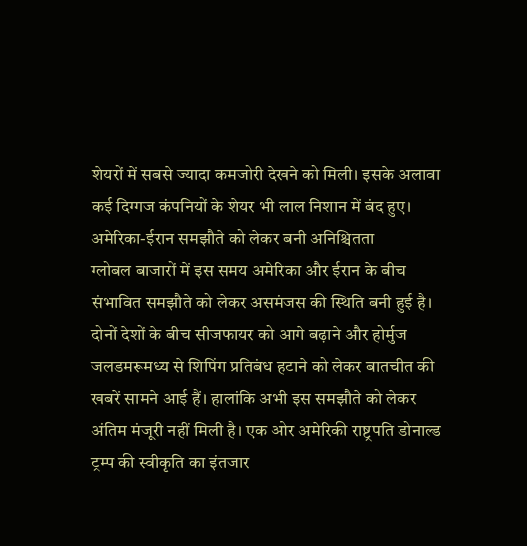शेयरों में सबसे ज्यादा कमजोरी देखने को मिली। इसके अलावा कई दिग्गज कंपनियों के शेयर भी लाल निशान में बंद हुए।
अमेरिका-ईरान समझौते को लेकर बनी अनिश्चितता
ग्लोबल बाजारों में इस समय अमेरिका और ईरान के बीच संभावित समझौते को लेकर असमंजस की स्थिति बनी हुई है। दोनों देशों के बीच सीजफायर को आगे बढ़ाने और होर्मुज जलडमरूमध्य से शिपिंग प्रतिबंध हटाने को लेकर बातचीत की खबरें सामने आई हैं। हालांकि अभी इस समझौते को लेकर अंतिम मंजूरी नहीं मिली है। एक ओर अमेरिकी राष्ट्रपति डोनाल्ड ट्रम्प की स्वीकृति का इंतजार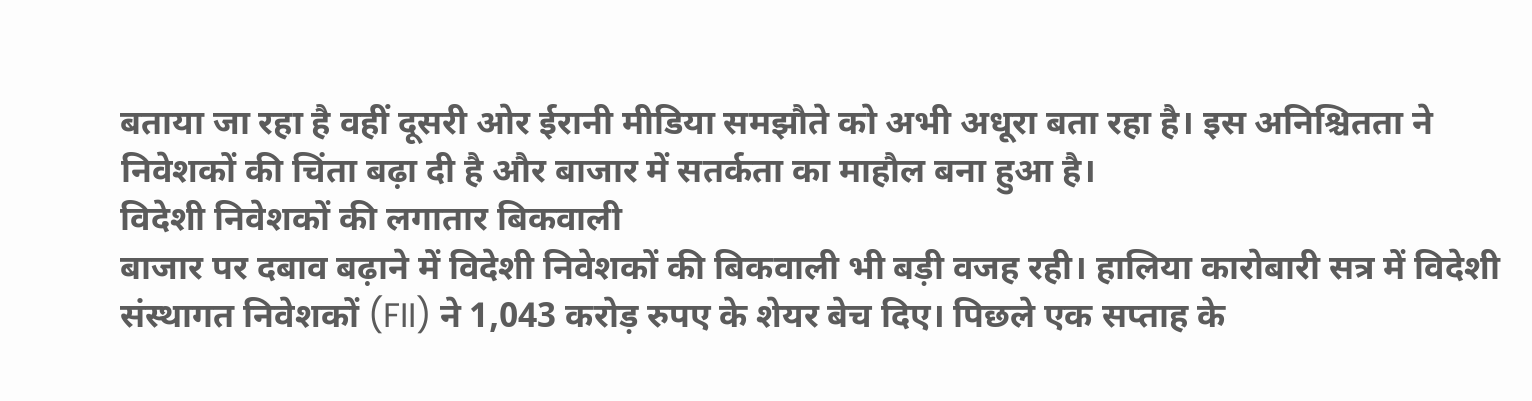बताया जा रहा है वहीं दूसरी ओर ईरानी मीडिया समझौते को अभी अधूरा बता रहा है। इस अनिश्चितता ने निवेशकों की चिंता बढ़ा दी है और बाजार में सतर्कता का माहौल बना हुआ है।
विदेशी निवेशकों की लगातार बिकवाली
बाजार पर दबाव बढ़ाने में विदेशी निवेशकों की बिकवाली भी बड़ी वजह रही। हालिया कारोबारी सत्र में विदेशी संस्थागत निवेशकों (FII) ने 1,043 करोड़ रुपए के शेयर बेच दिए। पिछले एक सप्ताह के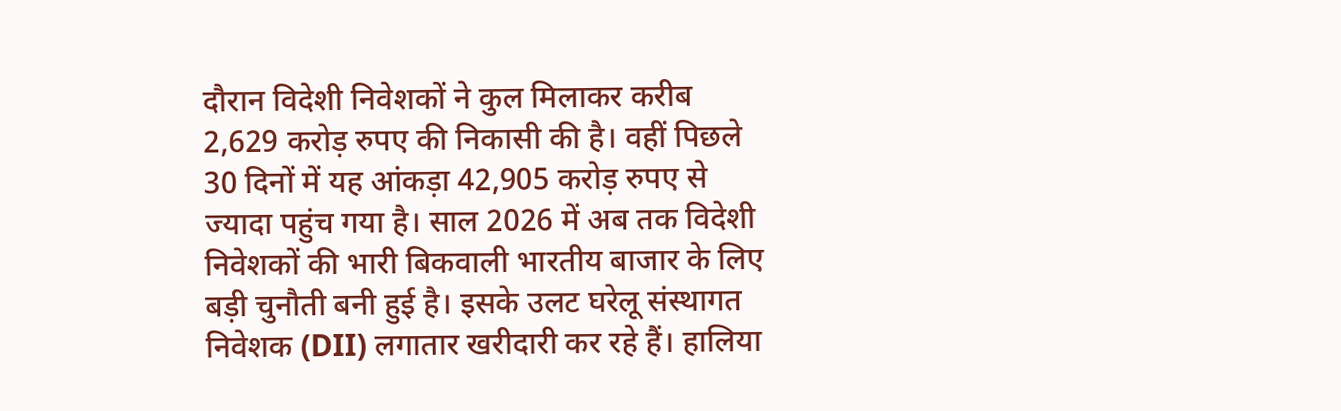दौरान विदेशी निवेशकों ने कुल मिलाकर करीब 2,629 करोड़ रुपए की निकासी की है। वहीं पिछले 30 दिनों में यह आंकड़ा 42,905 करोड़ रुपए से ज्यादा पहुंच गया है। साल 2026 में अब तक विदेशी निवेशकों की भारी बिकवाली भारतीय बाजार के लिए बड़ी चुनौती बनी हुई है। इसके उलट घरेलू संस्थागत निवेशक (DII) लगातार खरीदारी कर रहे हैं। हालिया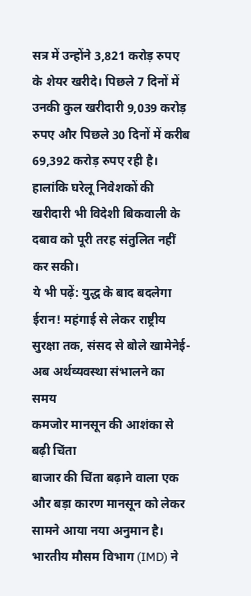सत्र में उन्होंने 3,821 करोड़ रुपए के शेयर खरीदे। पिछले 7 दिनों में उनकी कुल खरीदारी 9,039 करोड़ रुपए और पिछले 30 दिनों में करीब 69,392 करोड़ रुपए रही है। हालांकि घरेलू निवेशकों की खरीदारी भी विदेशी बिकवाली के दबाव को पूरी तरह संतुलित नहीं कर सकी।
ये भी पढ़ें: युद्ध के बाद बदलेगा ईरान! महंगाई से लेकर राष्ट्रीय सुरक्षा तक, संसद से बोले खामेनेई- अब अर्थव्यवस्था संभालने का समय
कमजोर मानसून की आशंका से बढ़ी चिंता
बाजार की चिंता बढ़ाने वाला एक और बड़ा कारण मानसून को लेकर सामने आया नया अनुमान है। भारतीय मौसम विभाग (IMD) ने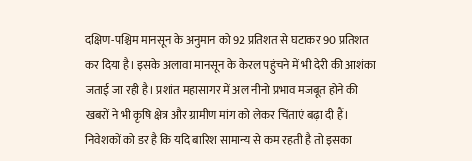दक्षिण-पश्चिम मानसून के अनुमान को 92 प्रतिशत से घटाकर 90 प्रतिशत कर दिया है। इसके अलावा मानसून के केरल पहुंचने में भी देरी की आशंका जताई जा रही है। प्रशांत महासागर में अल नीनो प्रभाव मजबूत होने की खबरों ने भी कृषि क्षेत्र और ग्रामीण मांग को लेकर चिंताएं बढ़ा दी हैं। निवेशकों को डर है कि यदि बारिश सामान्य से कम रहती है तो इसका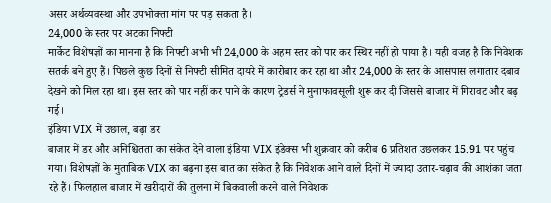असर अर्थव्यवस्था और उपभोक्ता मांग पर पड़ सकता है।
24,000 के स्तर पर अटका निफ्टी
मार्केट विशेषज्ञों का मानना है कि निफ्टी अभी भी 24,000 के अहम स्तर को पार कर स्थिर नहीं हो पाया है। यही वजह है कि निवेशक सतर्क बने हुए हैं। पिछले कुछ दिनों से निफ्टी सीमित दायरे में कारोबार कर रहा था और 24,000 के स्तर के आसपास लगातार दबाव देखने को मिल रहा था। इस स्तर को पार नहीं कर पाने के कारण ट्रेडर्स ने मुनाफावसूली शुरू कर दी जिससे बाजार में गिरावट और बढ़ गई।
इंडिया VIX में उछाल, बढ़ा डर
बाजार में डर और अनिश्चितता का संकेत देने वाला इंडिया VIX इंडेक्स भी शुक्रवार को करीब 6 प्रतिशत उछलकर 15.91 पर पहुंच गया। विशेषज्ञों के मुताबिक VIX का बढ़ना इस बात का संकेत है कि निवेशक आने वाले दिनों में ज्यादा उतार-चढ़ाव की आशंका जता रहे हैं। फिलहाल बाजार में खरीदारों की तुलना में बिकवाली करने वाले निवेशक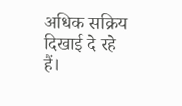अधिक सक्रिय दिखाई दे रहे हैं।